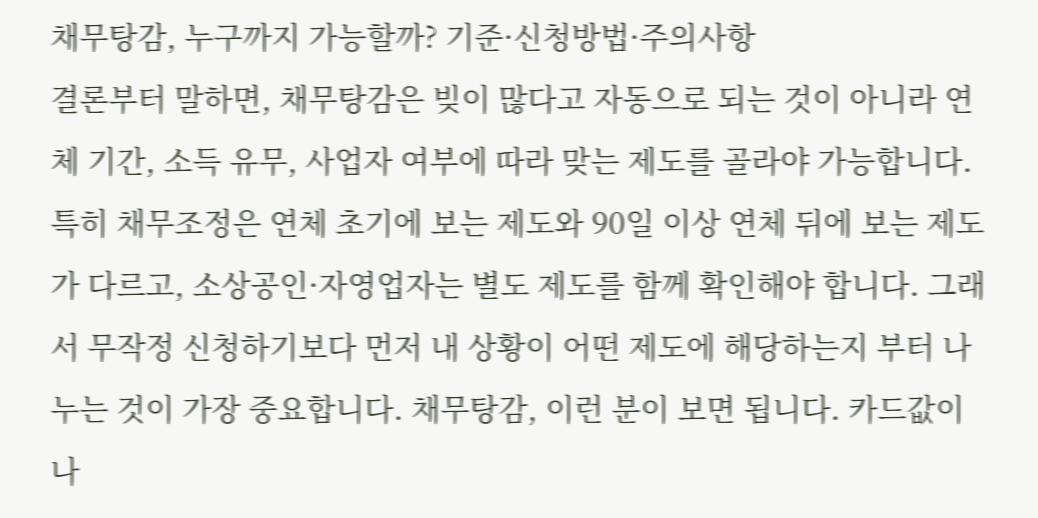채무탕감, 누구까지 가능할까? 기준·신청방법·주의사항
결론부터 말하면, 채무탕감은 빚이 많다고 자동으로 되는 것이 아니라 연체 기간, 소득 유무, 사업자 여부에 따라 맞는 제도를 골라야 가능합니다. 특히 채무조정은 연체 초기에 보는 제도와 90일 이상 연체 뒤에 보는 제도가 다르고, 소상공인·자영업자는 별도 제도를 함께 확인해야 합니다. 그래서 무작정 신청하기보다 먼저 내 상황이 어떤 제도에 해당하는지 부터 나누는 것이 가장 중요합니다. 채무탕감, 이런 분이 보면 됩니다. 카드값이나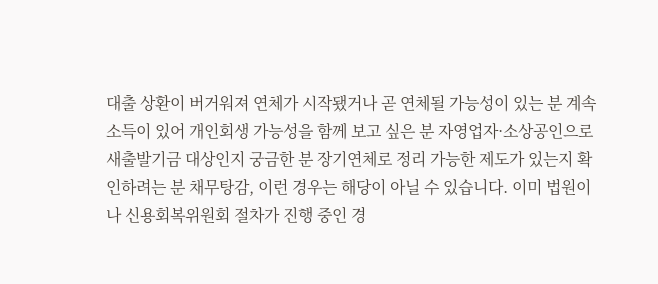대출 상환이 버거워져 연체가 시작됐거나 곧 연체될 가능성이 있는 분 계속 소득이 있어 개인회생 가능성을 함께 보고 싶은 분 자영업자·소상공인으로 새출발기금 대상인지 궁금한 분 장기연체로 정리 가능한 제도가 있는지 확인하려는 분 채무탕감, 이런 경우는 해당이 아닐 수 있습니다. 이미 법원이나 신용회복위원회 절차가 진행 중인 경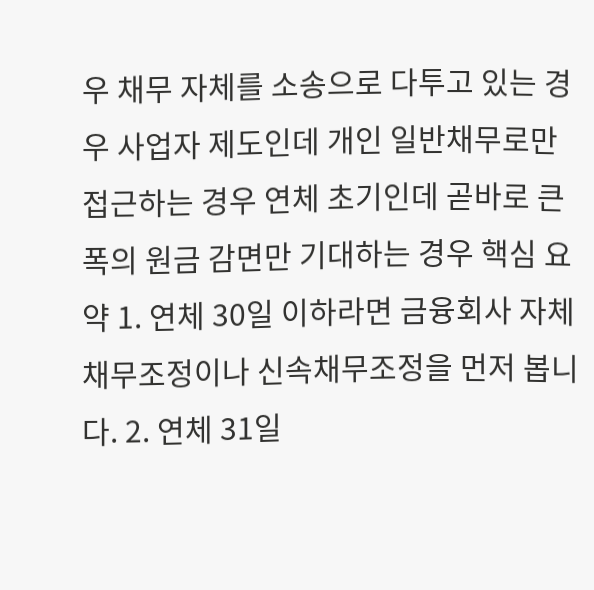우 채무 자체를 소송으로 다투고 있는 경우 사업자 제도인데 개인 일반채무로만 접근하는 경우 연체 초기인데 곧바로 큰 폭의 원금 감면만 기대하는 경우 핵심 요약 1. 연체 30일 이하라면 금융회사 자체 채무조정이나 신속채무조정을 먼저 봅니다. 2. 연체 31일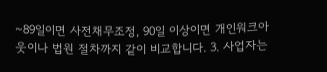~89일이면 사전채무조정, 90일 이상이면 개인워크아웃이나 법원 절차까지 같이 비교합니다. 3. 사업자는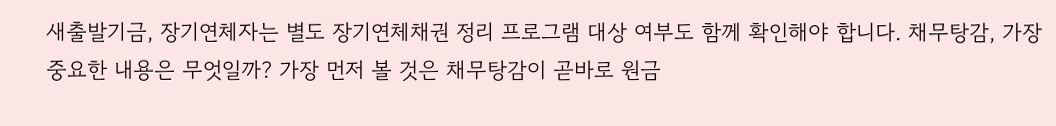새출발기금, 장기연체자는 별도 장기연체채권 정리 프로그램 대상 여부도 함께 확인해야 합니다. 채무탕감, 가장 중요한 내용은 무엇일까? 가장 먼저 볼 것은 채무탕감이 곧바로 원금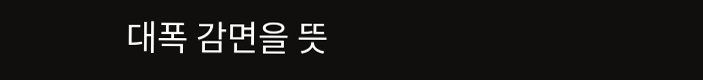대폭 감면을 뜻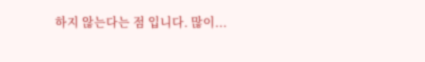하지 않는다는 점 입니다. 많이...